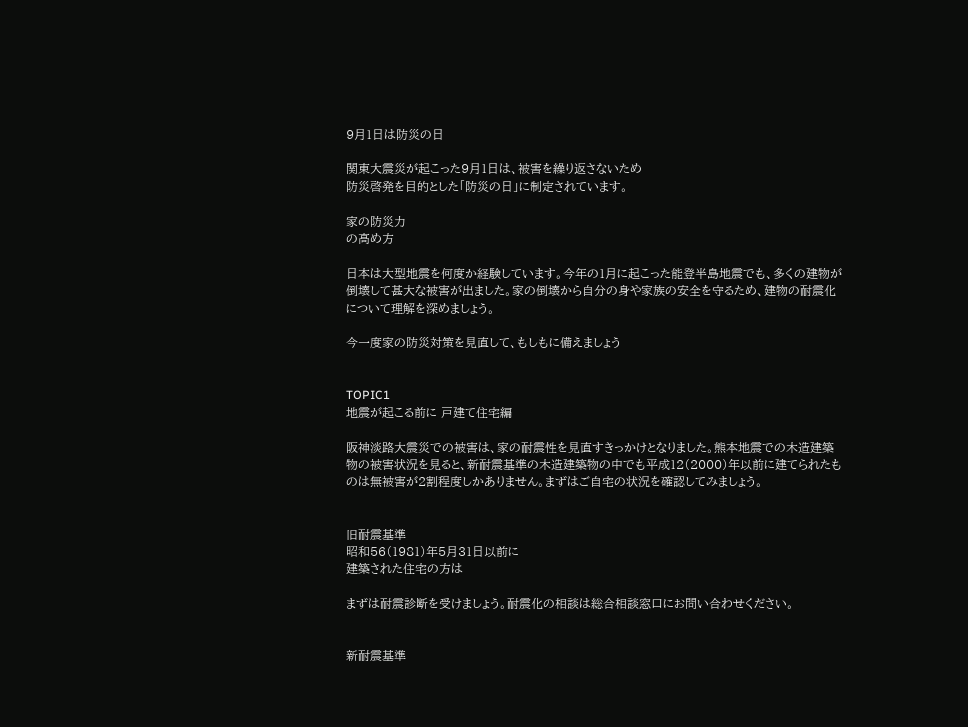9月1日は防災の日

関東大震災が起こった9月1日は、被害を繰り返さないため
防災啓発を目的とした「防災の日」に制定されています。

家の防災力
の高め方

日本は大型地震を何度か経験しています。今年の1月に起こった能登半島地震でも、多くの建物が倒壊して甚大な被害が出ました。家の倒壊から自分の身や家族の安全を守るため、建物の耐震化について理解を深めましょう。

今一度家の防災対策を見直して、もしもに備えましょう


TOPIC1
地震が起こる前に 戸建て住宅編

阪神淡路大震災での被害は、家の耐震性を見直すきっかけとなりました。熊本地震での木造建築物の被害状況を見ると、新耐震基準の木造建築物の中でも平成12（2000）年以前に建てられたものは無被害が2割程度しかありません。まずはご自宅の状況を確認してみましょう。


旧耐震基準
昭和56（1981）年5月31日以前に
建築された住宅の方は

まずは耐震診断を受けましょう。耐震化の相談は総合相談窓口にお問い合わせください。


新耐震基準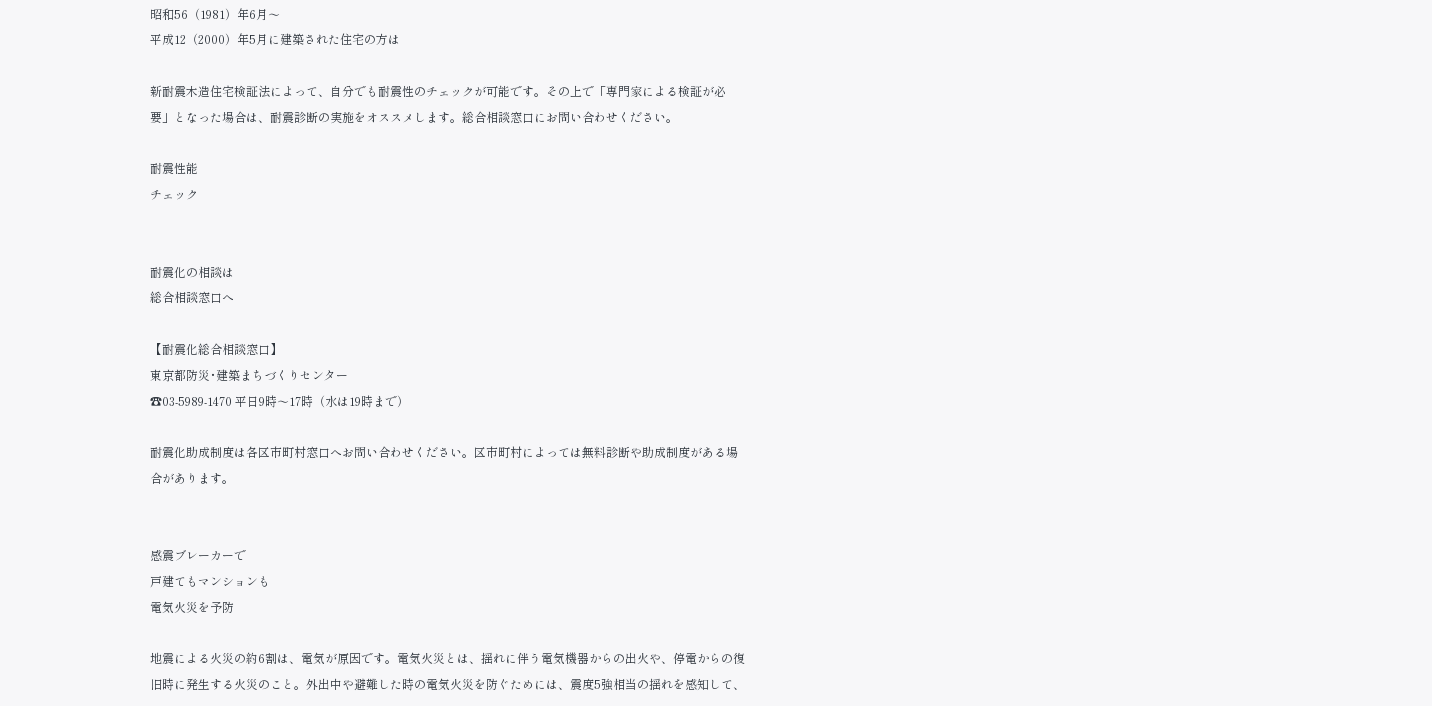昭和56（1981）年6月～
平成12（2000）年5月に建築された住宅の方は

新耐震木造住宅検証法によって、自分でも耐震性のチェックが可能です。その上で「専門家による検証が必要」となった場合は、耐震診断の実施をオススメします。総合相談窓口にお問い合わせください。

耐震性能
チェック


耐震化の相談は
総合相談窓口へ

【耐震化総合相談窓口】
東京都防災･建築まちづくりセンター
☎03-5989-1470 平日9時～17時（水は19時まで）

耐震化助成制度は各区市町村窓口へお問い合わせください。区市町村によっては無料診断や助成制度がある場合があります。


感震ブレーカーで
戸建てもマンションも
電気火災を予防

地震による火災の約6割は、電気が原因です。電気火災とは、揺れに伴う電気機器からの出火や、停電からの復旧時に発生する火災のこと。外出中や避難した時の電気火災を防ぐためには、震度5強相当の揺れを感知して、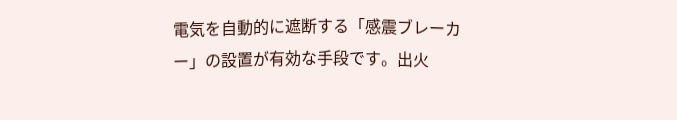電気を自動的に遮断する「感震ブレーカー」の設置が有効な手段です。出火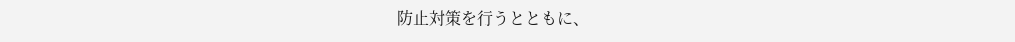防止対策を行うとともに、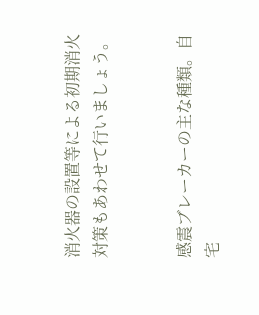消火器の設置等による初期消火対策もあわせて行いましょう。


感震ブレーカーの主な種類。自宅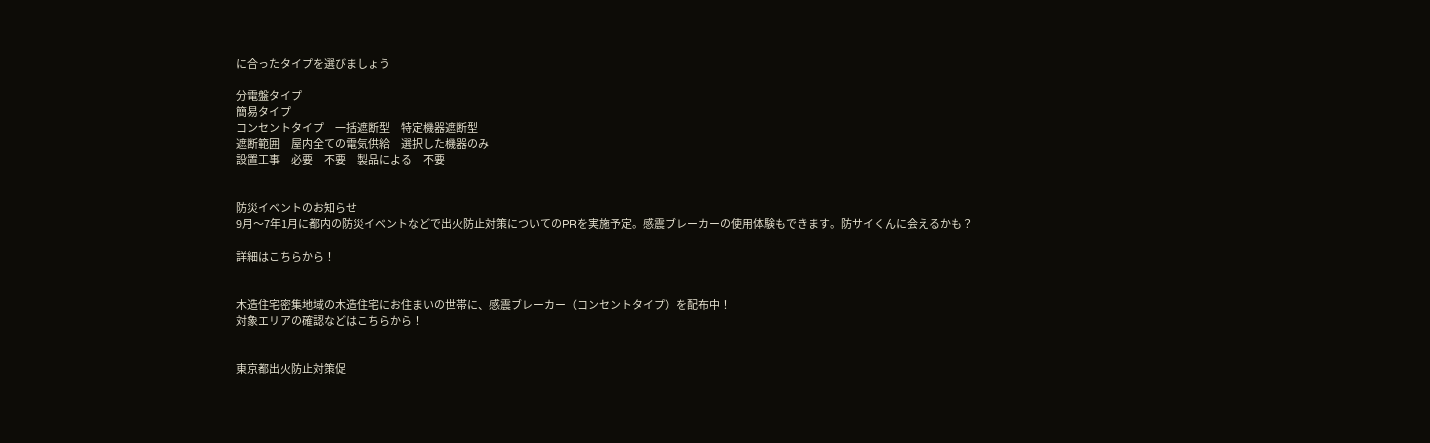に合ったタイプを選びましょう

分電盤タイプ
簡易タイプ
コンセントタイプ　一括遮断型　特定機器遮断型
遮断範囲　屋内全ての電気供給　選択した機器のみ
設置工事　必要　不要　製品による　不要


防災イベントのお知らせ
9月～7年1月に都内の防災イベントなどで出火防止対策についてのPRを実施予定。感震ブレーカーの使用体験もできます。防サイくんに会えるかも？

詳細はこちらから！


木造住宅密集地域の木造住宅にお住まいの世帯に、感震ブレーカー（コンセントタイプ）を配布中！
対象エリアの確認などはこちらから！


東京都出火防止対策促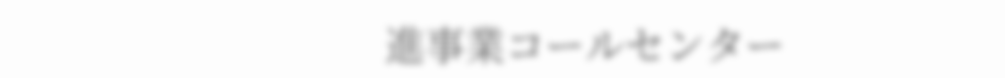進事業コールセンター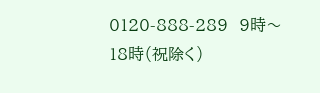0120-888-289　9時～18時（祝除く）